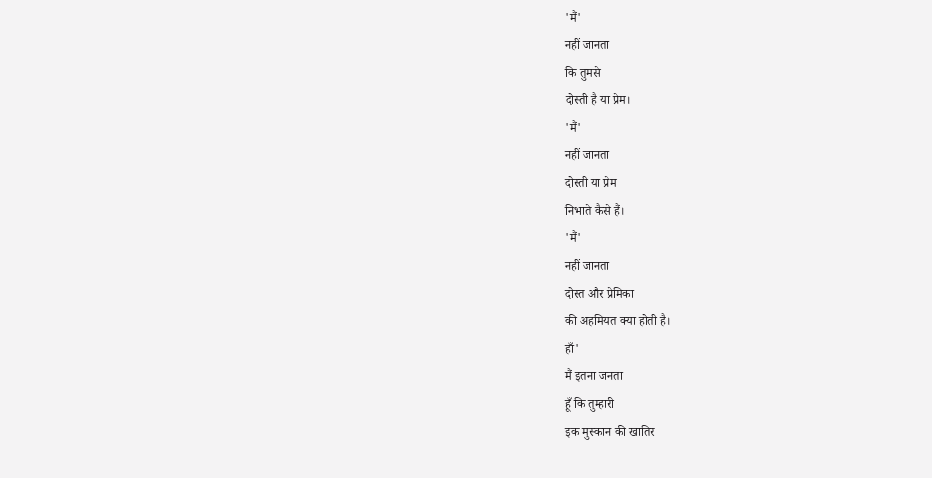'मैं'
नहीं जानता
कि तुमसे
दोस्ती है या प्रेम।
'मैं'
नहीं जानता
दोस्ती या प्रेम
निभाते कैसे हैं।
'मैं'
नहीं जानता
दोस्त और प्रेमिका
की अहमियत क्या होती है।
हाँ'
मैं इतना जनता
हूँ कि तुम्हारी
इक मुस्कान की खातिर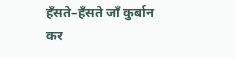हँसते–हँसते जाँ कुर्बान
कर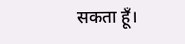सकता हूँ।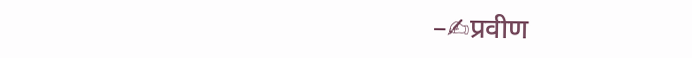–✍प्रवीण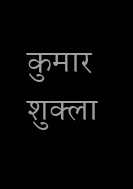कुमार शुक्ला